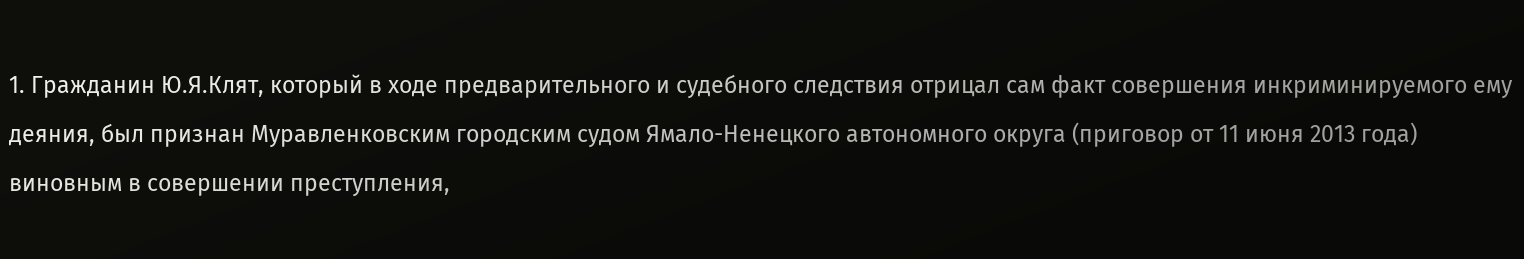1. Гражданин Ю.Я.Клят, который в ходе предварительного и судебного следствия отрицал сам факт совершения инкриминируемого ему деяния, был признан Муравленковским городским судом Ямало-Ненецкого автономного округа (приговор от 11 июня 2013 года) виновным в совершении преступления,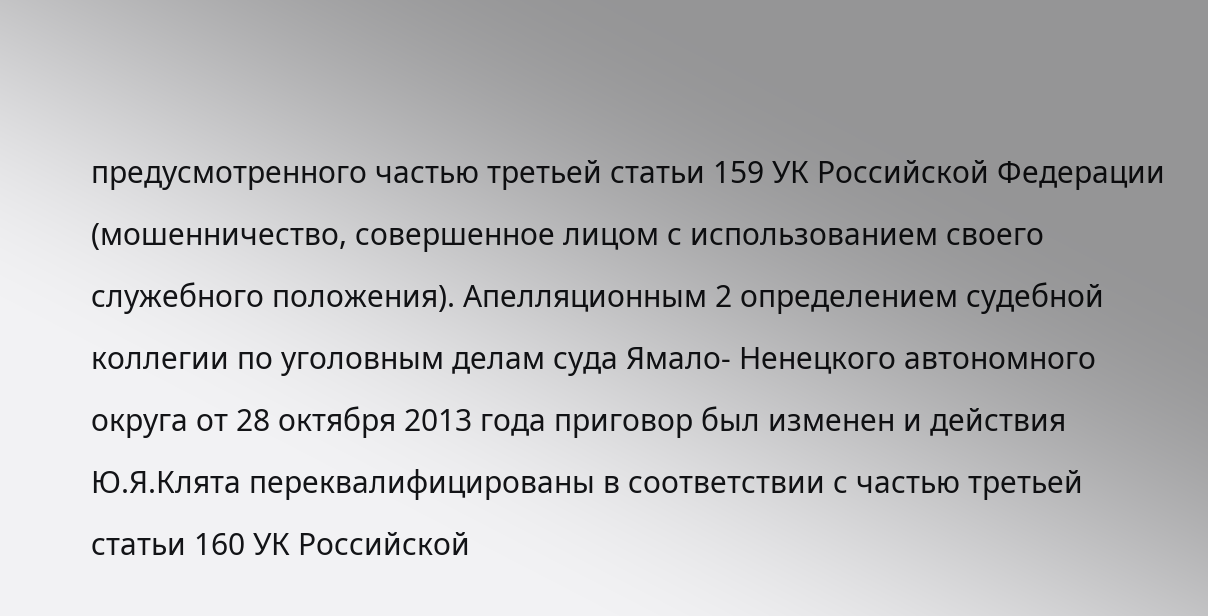предусмотренного частью третьей статьи 159 УК Российской Федерации (мошенничество, совершенное лицом с использованием своего служебного положения). Апелляционным 2 определением судебной коллегии по уголовным делам суда Ямало- Ненецкого автономного округа от 28 октября 2013 года приговор был изменен и действия Ю.Я.Клята переквалифицированы в соответствии с частью третьей статьи 160 УК Российской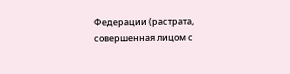Федерации (растрата, совершенная лицом с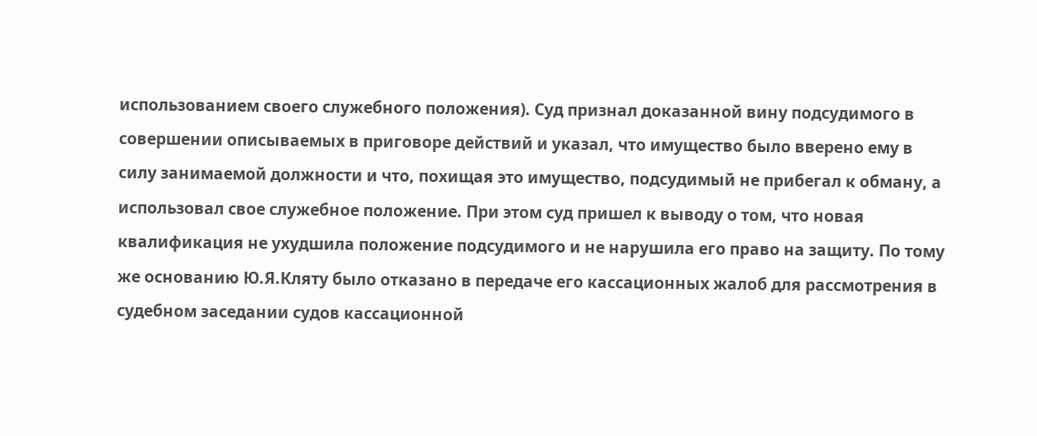использованием своего служебного положения). Суд признал доказанной вину подсудимого в совершении описываемых в приговоре действий и указал, что имущество было вверено ему в силу занимаемой должности и что, похищая это имущество, подсудимый не прибегал к обману, а использовал свое служебное положение. При этом суд пришел к выводу о том, что новая квалификация не ухудшила положение подсудимого и не нарушила его право на защиту. По тому же основанию Ю.Я.Кляту было отказано в передаче его кассационных жалоб для рассмотрения в судебном заседании судов кассационной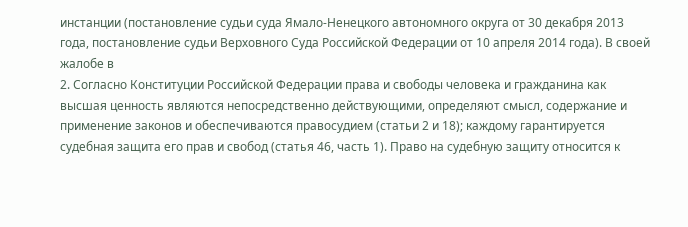инстанции (постановление судьи суда Ямало-Ненецкого автономного округа от 30 декабря 2013 года, постановление судьи Верховного Суда Российской Федерации от 10 апреля 2014 года). В своей жалобе в
2. Согласно Конституции Российской Федерации права и свободы человека и гражданина как высшая ценность являются непосредственно действующими, определяют смысл, содержание и применение законов и обеспечиваются правосудием (статьи 2 и 18); каждому гарантируется судебная защита его прав и свобод (статья 46, часть 1). Право на судебную защиту относится к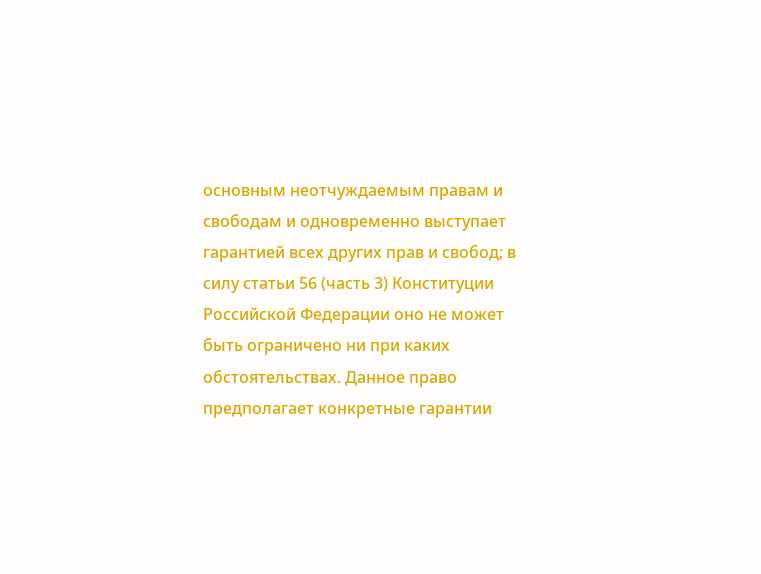основным неотчуждаемым правам и свободам и одновременно выступает гарантией всех других прав и свобод; в силу статьи 56 (часть 3) Конституции Российской Федерации оно не может быть ограничено ни при каких обстоятельствах. Данное право предполагает конкретные гарантии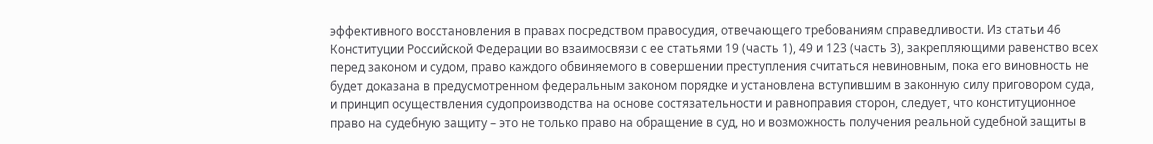эффективного восстановления в правах посредством правосудия, отвечающего требованиям справедливости. Из статьи 46 Конституции Российской Федерации во взаимосвязи с ее статьями 19 (часть 1), 49 и 123 (часть 3), закрепляющими равенство всех перед законом и судом, право каждого обвиняемого в совершении преступления считаться невиновным, пока его виновность не будет доказана в предусмотренном федеральным законом порядке и установлена вступившим в законную силу приговором суда, и принцип осуществления судопроизводства на основе состязательности и равноправия сторон, следует, что конституционное право на судебную защиту – это не только право на обращение в суд, но и возможность получения реальной судебной защиты в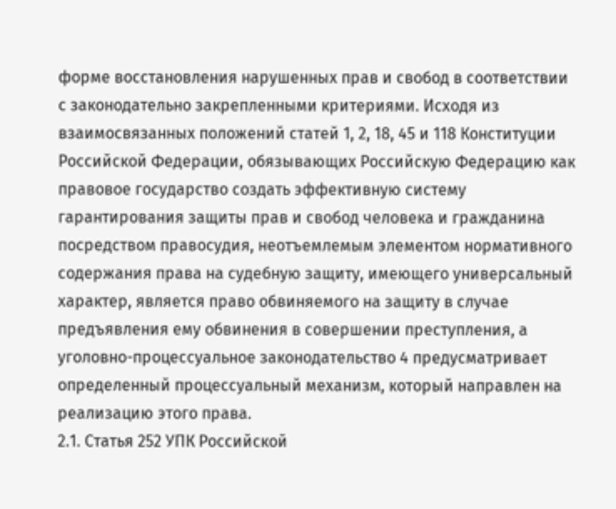форме восстановления нарушенных прав и свобод в соответствии с законодательно закрепленными критериями. Исходя из взаимосвязанных положений статей 1, 2, 18, 45 и 118 Конституции Российской Федерации, обязывающих Российскую Федерацию как правовое государство создать эффективную систему гарантирования защиты прав и свобод человека и гражданина посредством правосудия, неотъемлемым элементом нормативного содержания права на судебную защиту, имеющего универсальный характер, является право обвиняемого на защиту в случае предъявления ему обвинения в совершении преступления, а уголовно-процессуальное законодательство 4 предусматривает определенный процессуальный механизм, который направлен на реализацию этого права.
2.1. Статья 252 УПК Российской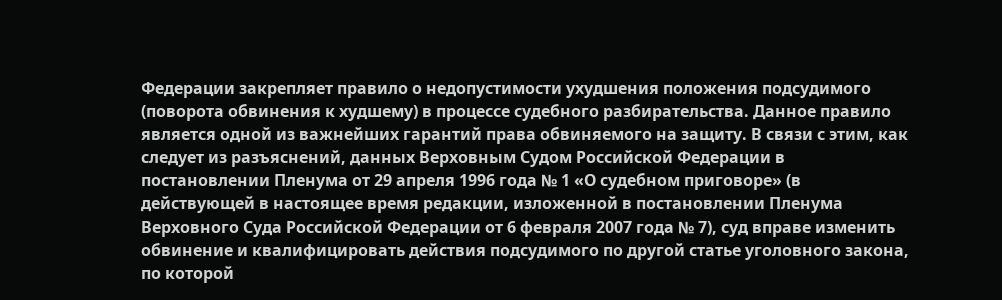Федерации закрепляет правило о недопустимости ухудшения положения подсудимого (поворота обвинения к худшему) в процессе судебного разбирательства. Данное правило является одной из важнейших гарантий права обвиняемого на защиту. В связи с этим, как следует из разъяснений, данных Верховным Судом Российской Федерации в постановлении Пленума от 29 апреля 1996 года № 1 «О судебном приговоре» (в действующей в настоящее время редакции, изложенной в постановлении Пленума Верховного Суда Российской Федерации от 6 февраля 2007 года № 7), суд вправе изменить обвинение и квалифицировать действия подсудимого по другой статье уголовного закона, по которой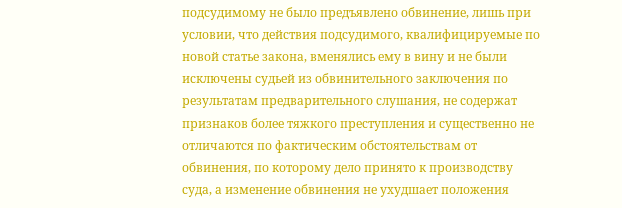подсудимому не было предъявлено обвинение, лишь при условии, что действия подсудимого, квалифицируемые по новой статье закона, вменялись ему в вину и не были исключены судьей из обвинительного заключения по результатам предварительного слушания, не содержат признаков более тяжкого преступления и существенно не отличаются по фактическим обстоятельствам от обвинения, по которому дело принято к производству суда, а изменение обвинения не ухудшает положения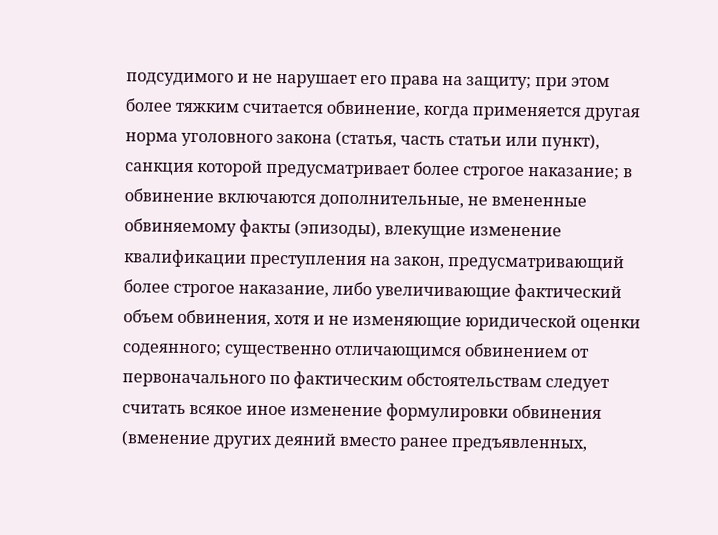подсудимого и не нарушает его права на защиту; при этом более тяжким считается обвинение, когда применяется другая норма уголовного закона (статья, часть статьи или пункт), санкция которой предусматривает более строгое наказание; в обвинение включаются дополнительные, не вмененные обвиняемому факты (эпизоды), влекущие изменение квалификации преступления на закон, предусматривающий более строгое наказание, либо увеличивающие фактический объем обвинения, хотя и не изменяющие юридической оценки содеянного; существенно отличающимся обвинением от первоначального по фактическим обстоятельствам следует считать всякое иное изменение формулировки обвинения (вменение других деяний вместо ранее предъявленных,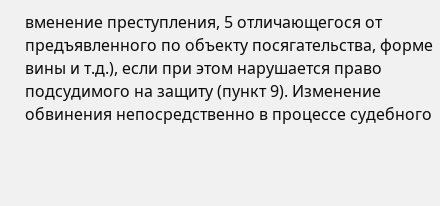вменение преступления, 5 отличающегося от предъявленного по объекту посягательства, форме вины и т.д.), если при этом нарушается право подсудимого на защиту (пункт 9). Изменение обвинения непосредственно в процессе судебного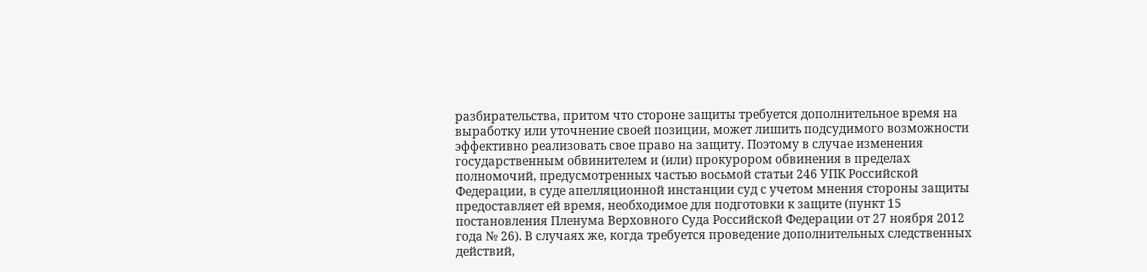разбирательства, притом что стороне защиты требуется дополнительное время на выработку или уточнение своей позиции, может лишить подсудимого возможности эффективно реализовать свое право на защиту. Поэтому в случае изменения государственным обвинителем и (или) прокурором обвинения в пределах полномочий, предусмотренных частью восьмой статьи 246 УПК Российской Федерации, в суде апелляционной инстанции суд с учетом мнения стороны защиты предоставляет ей время, необходимое для подготовки к защите (пункт 15 постановления Пленума Верховного Суда Российской Федерации от 27 ноября 2012 года № 26). В случаях же, когда требуется проведение дополнительных следственных действий,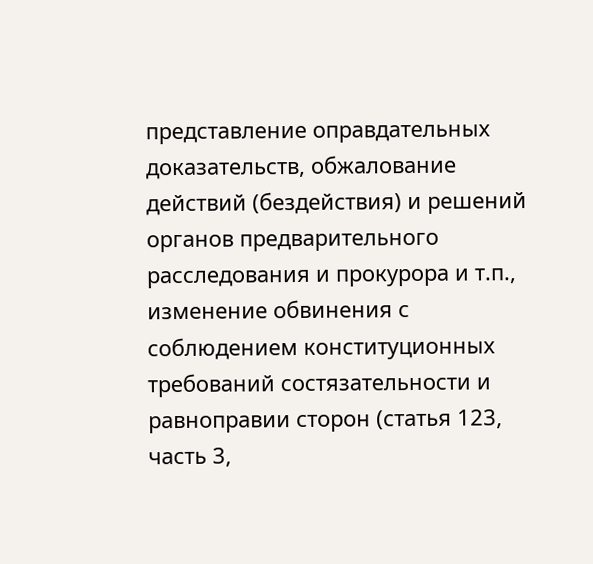представление оправдательных доказательств, обжалование действий (бездействия) и решений органов предварительного расследования и прокурора и т.п., изменение обвинения с соблюдением конституционных требований состязательности и равноправии сторон (статья 123, часть 3,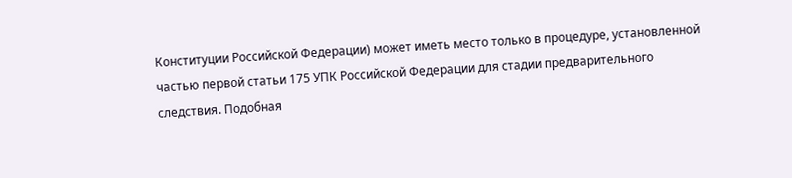Конституции Российской Федерации) может иметь место только в процедуре, установленной частью первой статьи 175 УПК Российской Федерации для стадии предварительного следствия. Подобная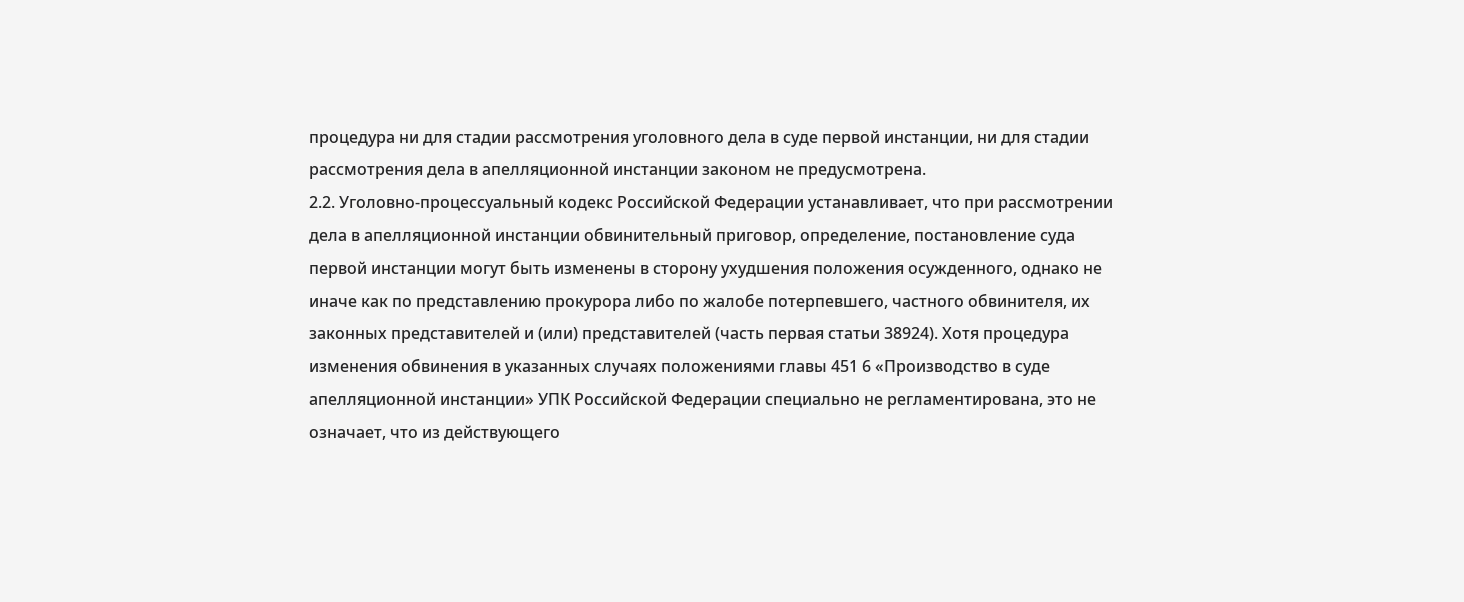процедура ни для стадии рассмотрения уголовного дела в суде первой инстанции, ни для стадии рассмотрения дела в апелляционной инстанции законом не предусмотрена.
2.2. Уголовно-процессуальный кодекс Российской Федерации устанавливает, что при рассмотрении дела в апелляционной инстанции обвинительный приговор, определение, постановление суда первой инстанции могут быть изменены в сторону ухудшения положения осужденного, однако не иначе как по представлению прокурора либо по жалобе потерпевшего, частного обвинителя, их законных представителей и (или) представителей (часть первая статьи 38924). Хотя процедура изменения обвинения в указанных случаях положениями главы 451 6 «Производство в суде апелляционной инстанции» УПК Российской Федерации специально не регламентирована, это не означает, что из действующего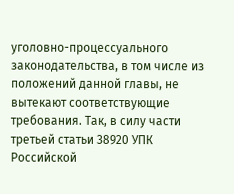уголовно-процессуального законодательства, в том числе из положений данной главы, не вытекают соответствующие требования. Так, в силу части третьей статьи 38920 УПК Российской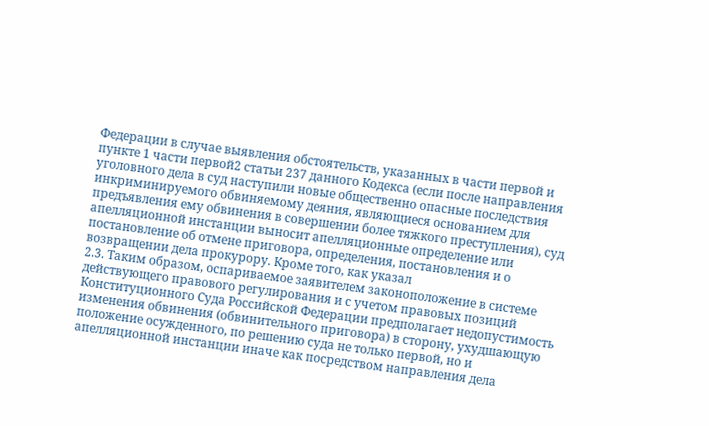Федерации в случае выявления обстоятельств, указанных в части первой и пункте 1 части первой2 статьи 237 данного Кодекса (если после направления уголовного дела в суд наступили новые общественно опасные последствия инкриминируемого обвиняемому деяния, являющиеся основанием для предъявления ему обвинения в совершении более тяжкого преступления), суд апелляционной инстанции выносит апелляционные определение или постановление об отмене приговора, определения, постановления и о возвращении дела прокурору. Кроме того, как указал
2.3. Таким образом, оспариваемое заявителем законоположение в системе действующего правового регулирования и с учетом правовых позиций Конституционного Суда Российской Федерации предполагает недопустимость изменения обвинения (обвинительного приговора) в сторону, ухудшающую положение осужденного, по решению суда не только первой, но и апелляционной инстанции иначе как посредством направления дела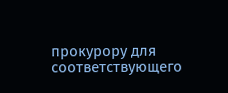прокурору для соответствующего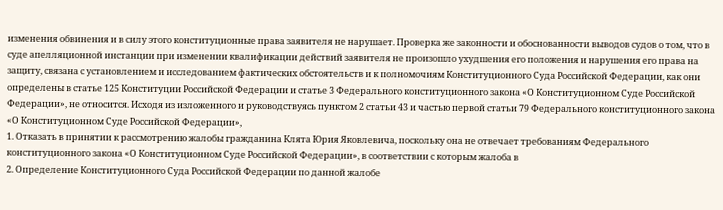изменения обвинения и в силу этого конституционные права заявителя не нарушает. Проверка же законности и обоснованности выводов судов о том, что в суде апелляционной инстанции при изменении квалификации действий заявителя не произошло ухудшения его положения и нарушения его права на защиту, связана с установлением и исследованием фактических обстоятельств и к полномочиям Конституционного Суда Российской Федерации, как они определены в статье 125 Конституции Российской Федерации и статье 3 Федерального конституционного закона «О Конституционном Суде Российской Федерации», не относится. Исходя из изложенного и руководствуясь пунктом 2 статьи 43 и частью первой статьи 79 Федерального конституционного закона «О Конституционном Суде Российской Федерации»,
1. Отказать в принятии к рассмотрению жалобы гражданина Клята Юрия Яковлевича, поскольку она не отвечает требованиям Федерального конституционного закона «О Конституционном Суде Российской Федерации», в соответствии с которым жалоба в
2. Определение Конституционного Суда Российской Федерации по данной жалобе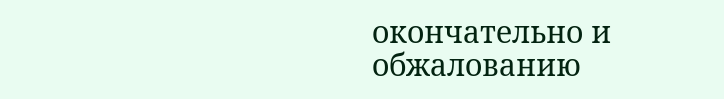окончательно и обжалованию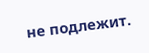не подлежит.